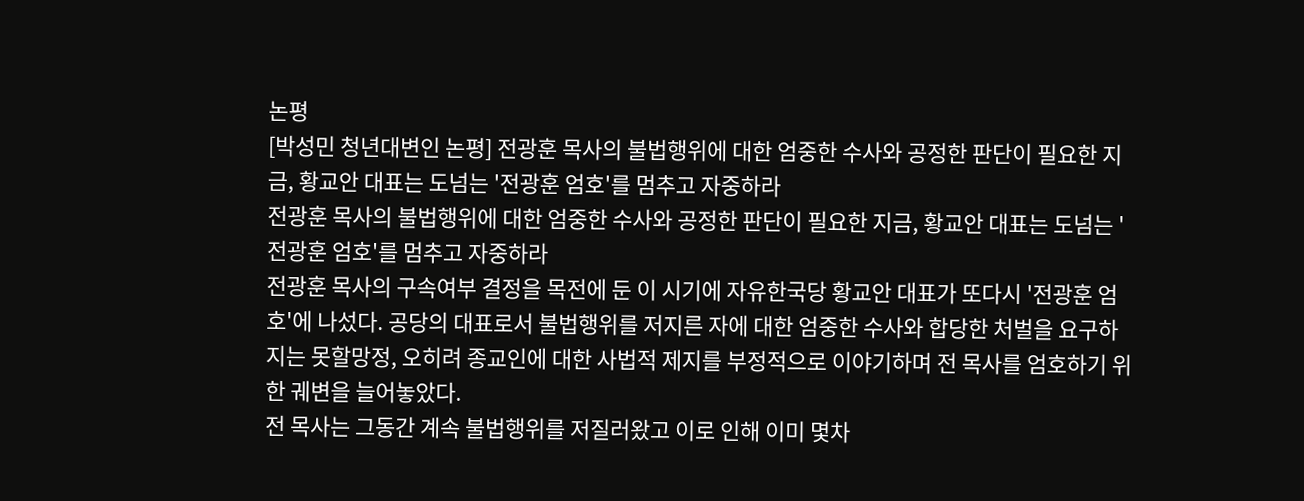논평
[박성민 청년대변인 논평] 전광훈 목사의 불법행위에 대한 엄중한 수사와 공정한 판단이 필요한 지금, 황교안 대표는 도넘는 '전광훈 엄호'를 멈추고 자중하라
전광훈 목사의 불법행위에 대한 엄중한 수사와 공정한 판단이 필요한 지금, 황교안 대표는 도넘는 '전광훈 엄호'를 멈추고 자중하라
전광훈 목사의 구속여부 결정을 목전에 둔 이 시기에 자유한국당 황교안 대표가 또다시 '전광훈 엄호'에 나섰다. 공당의 대표로서 불법행위를 저지른 자에 대한 엄중한 수사와 합당한 처벌을 요구하지는 못할망정, 오히려 종교인에 대한 사법적 제지를 부정적으로 이야기하며 전 목사를 엄호하기 위한 궤변을 늘어놓았다.
전 목사는 그동간 계속 불법행위를 저질러왔고 이로 인해 이미 몇차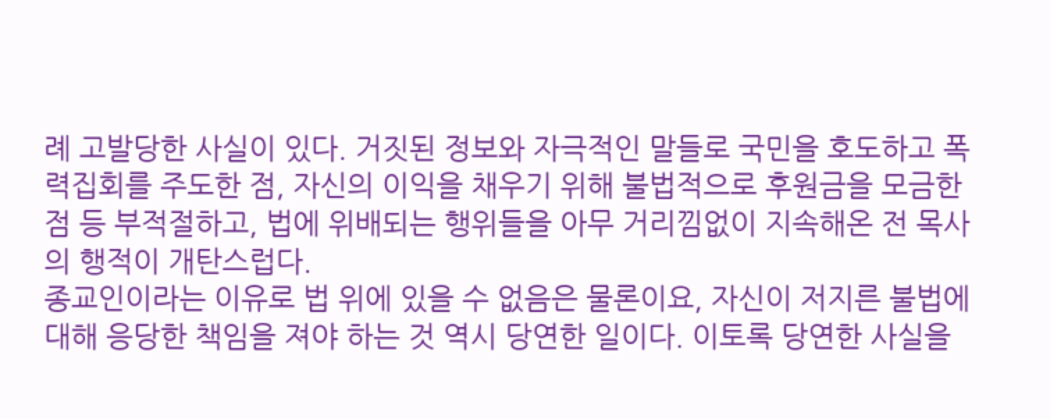례 고발당한 사실이 있다. 거짓된 정보와 자극적인 말들로 국민을 호도하고 폭력집회를 주도한 점, 자신의 이익을 채우기 위해 불법적으로 후원금을 모금한 점 등 부적절하고, 법에 위배되는 행위들을 아무 거리낌없이 지속해온 전 목사의 행적이 개탄스럽다.
종교인이라는 이유로 법 위에 있을 수 없음은 물론이요, 자신이 저지른 불법에 대해 응당한 책임을 져야 하는 것 역시 당연한 일이다. 이토록 당연한 사실을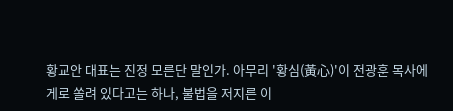황교안 대표는 진정 모른단 말인가. 아무리 '황심(黃心)'이 전광훈 목사에게로 쏠려 있다고는 하나, 불법을 저지른 이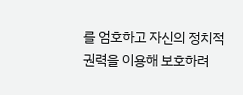를 엄호하고 자신의 정치적 권력을 이용해 보호하려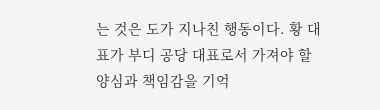는 것은 도가 지나친 행동이다. 황 대표가 부디 공당 대표로서 가져야 할 양심과 책임감을 기억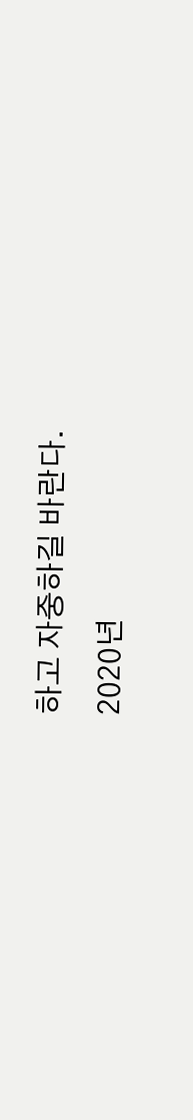하고 자중하길 바란다.
2020년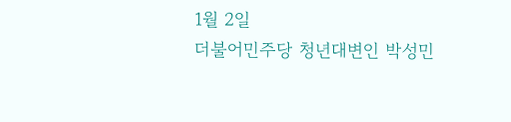1월 2일
더불어민주당 청년대변인 박성민